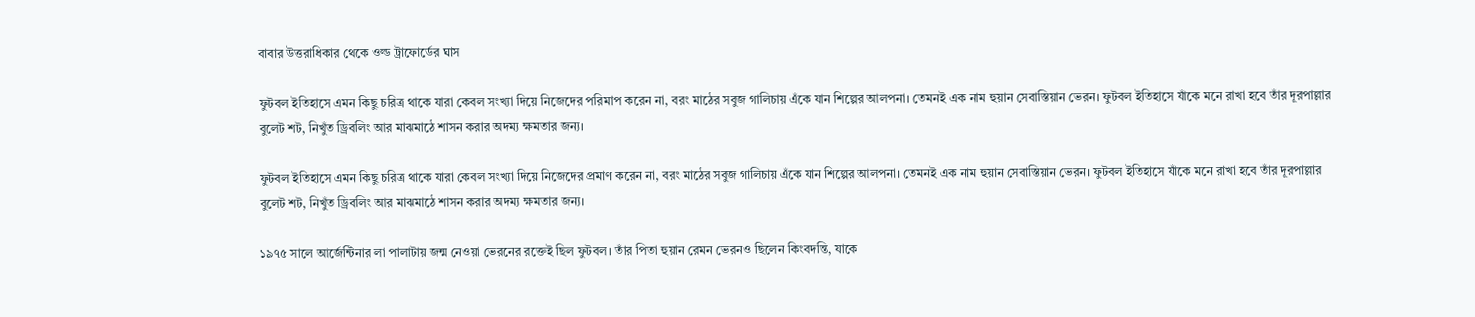বাবার উত্তরাধিকার থেকে ওল্ড ট্রাফোর্ডের ঘাস

ফুটবল ইতিহাসে এমন কিছু চরিত্র থাকে যারা কেবল সংখ্যা দিয়ে নিজেদের পরিমাপ করেন না, বরং মাঠের সবুজ গালিচায় এঁকে যান শিল্পের আলপনা। তেমনই এক নাম হুয়ান সেবাস্তিয়ান ভেরন। ফুটবল ইতিহাসে যাঁকে মনে রাখা হবে তাঁর দূরপাল্লার বুলেট শট, নিখুঁত ড্রিবলিং আর মাঝমাঠে শাসন করার অদম্য ক্ষমতার জন্য।

ফুটবল ইতিহাসে এমন কিছু চরিত্র থাকে যারা কেবল সংখ্যা দিয়ে নিজেদের প্রমাণ করেন না, বরং মাঠের সবুজ গালিচায় এঁকে যান শিল্পের আলপনা। তেমনই এক নাম হুয়ান সেবাস্তিয়ান ভেরন। ফুটবল ইতিহাসে যাঁকে মনে রাখা হবে তাঁর দূরপাল্লার বুলেট শট, নিখুঁত ড্রিবলিং আর মাঝমাঠে শাসন করার অদম্য ক্ষমতার জন্য।

১৯৭৫ সালে আর্জেন্টিনার লা পালাটায় জন্ম নেওয়া ভেরনের রক্তেই ছিল ফুটবল। তাঁর পিতা হুয়ান রেমন ভেরনও ছিলেন কিংবদন্তি, যাকে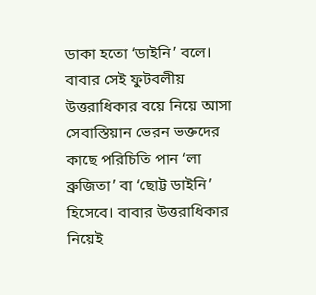ডাকা হতো ‘ডাইনি’ বলে। বাবার সেই ফুটবলীয় উত্তরাধিকার বয়ে নিয়ে আসা সেবাস্তিয়ান ভেরন ভক্তদের কাছে পরিচিতি পান ‘লা ব্রুজিতা’ বা ‘ছোট্ট ডাইনি’ হিসেবে। বাবার উত্তরাধিকার নিয়েই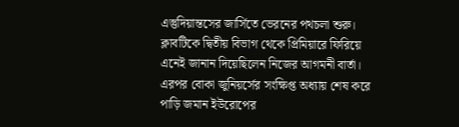এস্তুদিয়ান্তসের জার্সিতে ভেরনের পথচলা শুরু। ক্লাবটিকে দ্বিতীয় বিভাগ থেকে প্রিমিয়ারে ফিরিয়ে এনেই জানান দিয়েছিলেন নিজের আগমনী বার্তা। এরপর বোকা জুনিয়র্সের সংক্ষিপ্ত অধ্যায় শেষ করে পাড়ি জমান ইউরোপের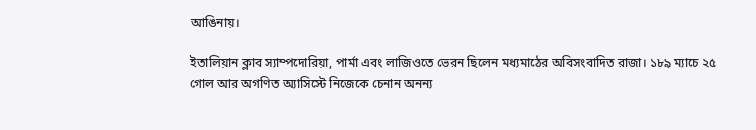আঙিনায়।

ইতালিয়ান ক্লাব স্যাম্পদোরিয়া, পার্মা এবং লাজিওতে ভেরন ছিলেন মধ্যমাঠের অবিসংবাদিত রাজা। ১৮৯ ম্যাচে ২৫ গোল আর অগণিত অ্যাসিস্টে নিজেকে চেনান অনন্য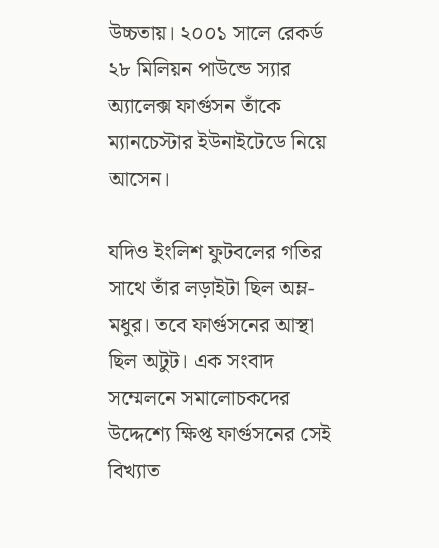উচ্চতায়। ২০০১ সালে রেকর্ড ২৮ মিলিয়ন পাউন্ডে স্যার অ্যালেক্স ফার্গুসন তাঁকে ম্যানচেস্টার ইউনাইটেডে নিয়ে আসেন।

যদিও ইংলিশ ফুটবলের গতির সাথে তাঁর লড়াইটা ছিল অম্ল-মধুর। তবে ফার্গুসনের আস্থা ছিল অটুট। এক সংবাদ সম্মেলনে সমালোচকদের উদ্দেশ্যে ক্ষিপ্ত ফার্গুসনের সেই বিখ্যাত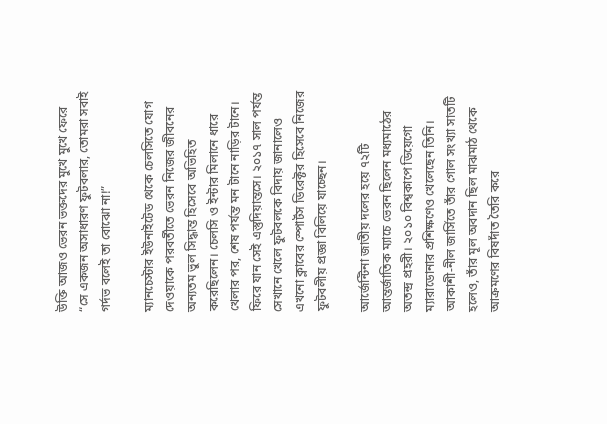উক্তি আজও ভেরন ভক্তদের মুখে মুখে ফেরে “সে একজন অসাধারণ ফুটবলার, তোমরা সবাই গর্দভ বলেই তা বোঝো না!”

ম্যানচেস্টার ইউনাইটেড থেকে চেলসিতে যোগ দেওয়াকে পরবর্তীতে ভেরন নিজের জীবনের অন্যতম ভুল সিদ্ধান্ত হিসেবে অভিহিত করেছিলেন। চেলসি ও ইন্টার মিলানে ধারে খেলার পর, শেষ পর্যন্ত মন টানে নাড়ির টানে। ফিরে যান সেই এস্তুদিয়ান্তসে। ২০১৭ সাল পর্যন্ত সেখানে খেলে ফুটবলকে বিদায় জানালেও এখনো ক্লাবের স্পোর্টস ডিরেক্টর হিসেবে নিজের ফুটবলীয় প্রজ্ঞা বিলিয়ে যাচ্ছেন।

আর্জেন্টিনা জাতীয় দলের হয়ে ৭২টি আন্তর্জাতিক ম্যাচে ভেরন ছিলেন মধ্যমাঠের অতন্দ্র প্রহরী। ২০১০ বিশ্বকাপে ডিয়েগো ম্যারাডোনার প্রশিক্ষণেও খেলেছেন তিনি। আকাশী-নীল জার্সিতে তাঁর গোল সংখ্যা সাতটি হলেও, তাঁর মূল অবদান ছিল মাঝমাঠ থেকে আক্রমণের বিষদাঁত তৈরি করে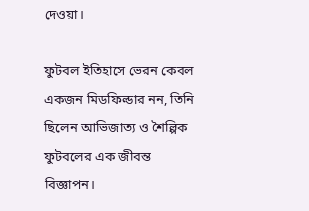দেওয়া।

ফুটবল ইতিহাসে ভেরন কেবল একজন মিডফিল্ডার নন, তিনি ছিলেন আভিজাত্য ও শৈল্পিক ফুটবলের এক জীবন্ত বিজ্ঞাপন।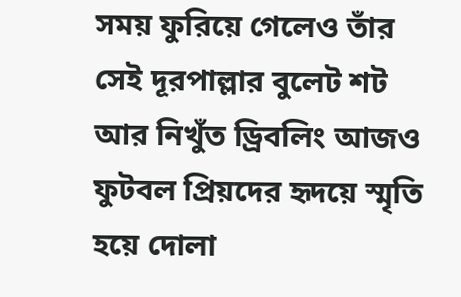সময় ফুরিয়ে গেলেও তাঁর সেই দূরপাল্লার বুলেট শট আর নিখুঁত ড্রিবলিং আজও ফুটবল প্রিয়দের হৃদয়ে স্মৃতি হয়ে দোলা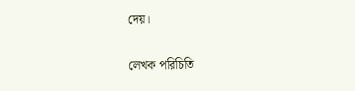দেয়।

লেখক পরিচিতি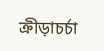ক্রীড়াচর্চা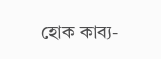হোক কাব্য-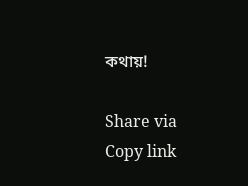কথায়!

Share via
Copy link